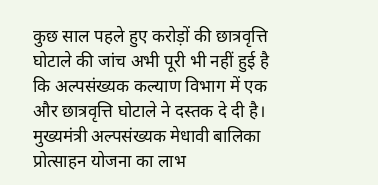कुछ साल पहले हुए करोड़ों की छात्रवृत्ति घोटाले की जांच अभी पूरी भी नहीं हुई है कि अल्पसंख्यक कल्याण विभाग में एक और छात्रवृत्ति घोटाले ने दस्तक दे दी है। मुख्यमंत्री अल्पसंख्यक मेधावी बालिका प्रोत्साहन योजना का लाभ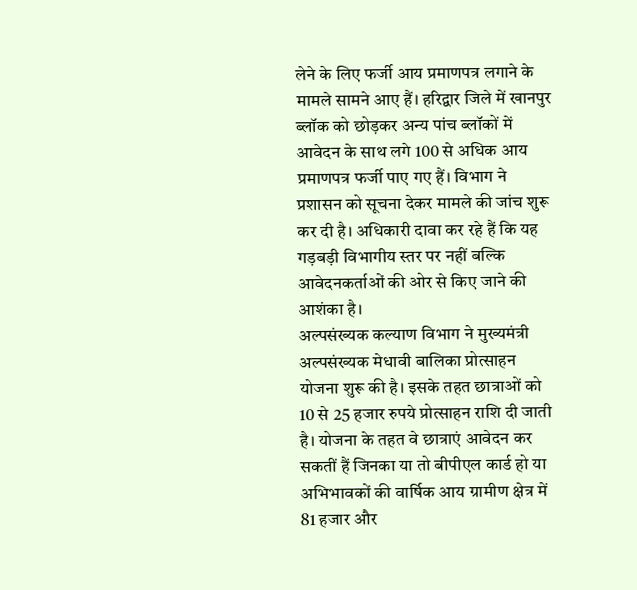लेने के लिए फर्जी आय प्रमाणपत्र लगाने के मामले सामने आए हैं। हरिद्वार जिले में खानपुर ब्लॉक को छोड़कर अन्य पांच ब्लॉकों में आवेदन के साथ लगे 100 से अधिक आय प्रमाणपत्र फर्जी पाए गए हैं। विभाग ने प्रशासन को सूचना देकर मामले की जांच शुरू कर दी है। अधिकारी दावा कर रहे हैं कि यह गड़बड़ी विभागीय स्तर पर नहीं बल्कि आवेदनकर्ताओं की ओर से किए जाने की आशंका है।
अल्पसंख्यक कल्याण विभाग ने मुख्यमंत्री अल्पसंख्यक मेधावी बालिका प्रोत्साहन योजना शुरू की है। इसके तहत छात्राओं को 10 से 25 हजार रुपये प्रोत्साहन राशि दी जाती है। योजना के तहत वे छात्राएं आवेदन कर सकतीं हैं जिनका या तो बीपीएल कार्ड हो या अभिभावकों की वार्षिक आय ग्रामीण क्षेत्र में 81 हजार और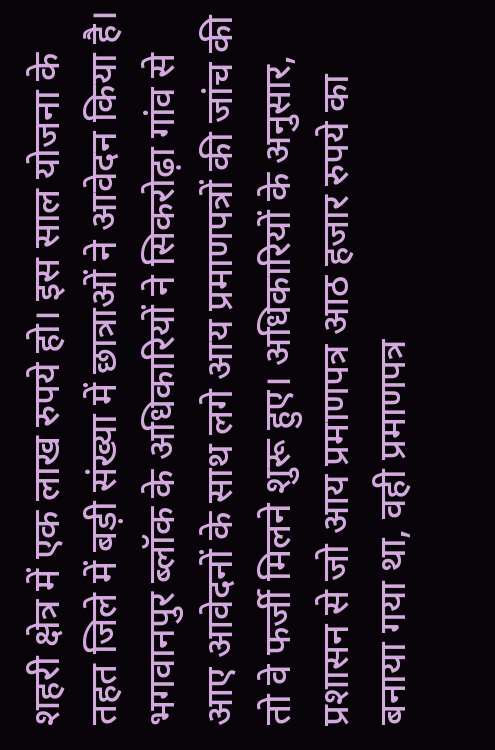शहरी क्षेत्र में एक लाख रुपये हो। इस साल योजना के तहत जिले में बड़ी संख्या में छात्राओं ने आवेदन किया है। भगवानपुर ब्लॉक के अधिकारियों ने सिकरोढ़ा गांव से आए आवेदनों के साथ लगे आय प्रमाणपत्रों की जांच की तो वे फर्जी मिलने शुरू हुए। अधिकारियों के अनुसार, प्रशासन से जो आय प्रमाणपत्र आठ हजार रुपये का बनाया गया था, वही प्रमाणपत्र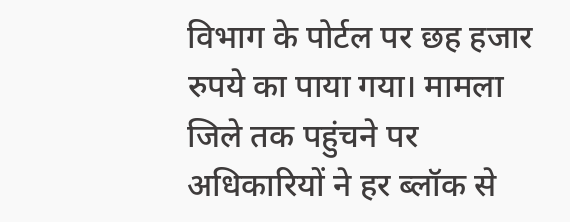विभाग के पोर्टल पर छह हजार रुपये का पाया गया। मामला जिले तक पहुंचने पर अधिकारियों ने हर ब्लॉक से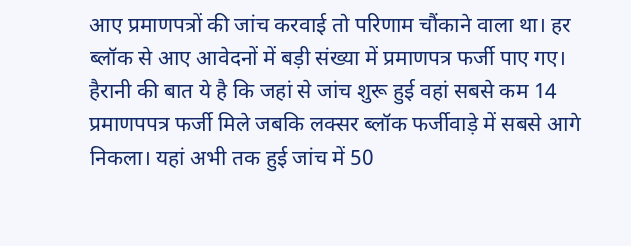आए प्रमाणपत्रों की जांच करवाई तो परिणाम चौंकाने वाला था। हर ब्लॉक से आए आवेदनों में बड़ी संख्या में प्रमाणपत्र फर्जी पाए गए।
हैरानी की बात ये है कि जहां से जांच शुरू हुई वहां सबसे कम 14 प्रमाणपपत्र फर्जी मिले जबकि लक्सर ब्लॉक फर्जीवाड़े में सबसे आगे निकला। यहां अभी तक हुई जांच में 50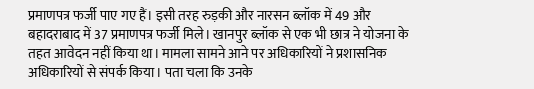प्रमाणपत्र फर्जी पाए गए हैं। इसी तरह रुड़की और नारसन ब्लॉक में 49 और बहादराबाद में 37 प्रमाणपत्र फर्जी मिले। खानपुर ब्लॉक से एक भी छात्र ने योजना के तहत आवेदन नहीं किया था। मामला सामने आने पर अधिकारियों ने प्रशासनिक अधिकारियों से संपर्क किया। पता चला कि उनके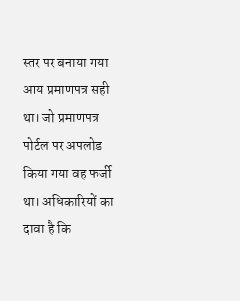स्तर पर बनाया गया आय प्रमाणपत्र सही था। जो प्रमाणपत्र पोर्टल पर अपलोड किया गया वह फर्जी था। अधिकारियों का दावा है कि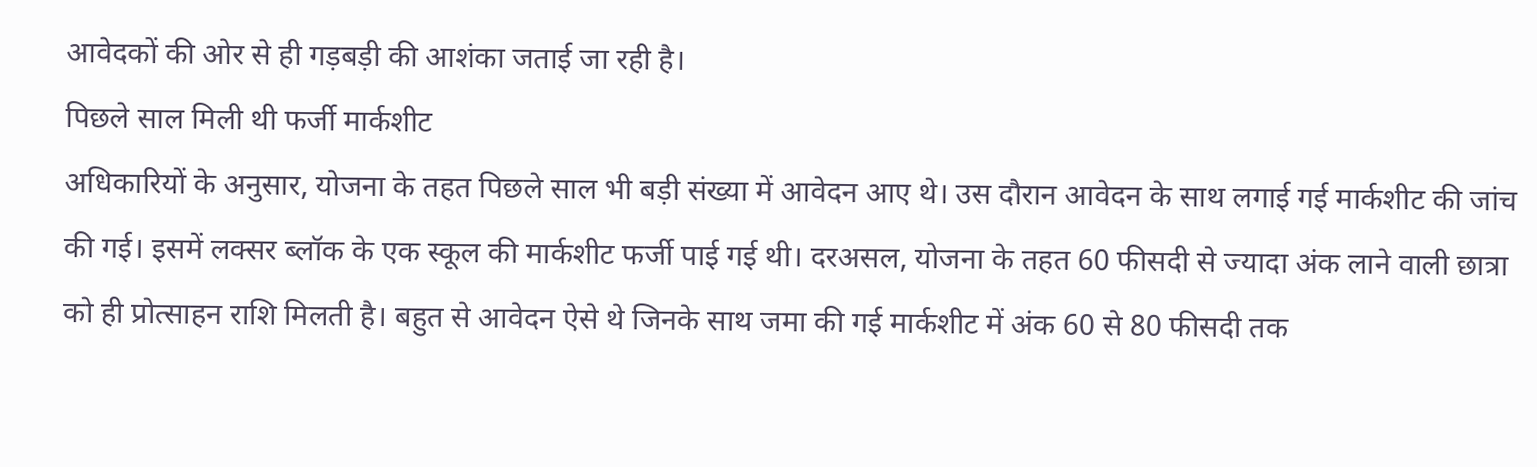आवेदकों की ओर से ही गड़बड़ी की आशंका जताई जा रही है।
पिछले साल मिली थी फर्जी मार्कशीट
अधिकारियों के अनुसार, योजना के तहत पिछले साल भी बड़ी संख्या में आवेदन आए थे। उस दौरान आवेदन के साथ लगाई गई मार्कशीट की जांच की गई। इसमें लक्सर ब्लॉक के एक स्कूल की मार्कशीट फर्जी पाई गई थी। दरअसल, योजना के तहत 60 फीसदी से ज्यादा अंक लाने वाली छात्रा को ही प्रोत्साहन राशि मिलती है। बहुत से आवेदन ऐसे थे जिनके साथ जमा की गई मार्कशीट में अंक 60 से 80 फीसदी तक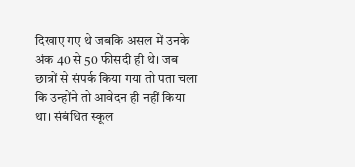दिखाए गए थे जबकि असल में उनके अंक 40 से 50 फीसदी ही थे। जब छात्रों से संपर्क किया गया तो पता चला कि उन्होंने तो आवेदन ही नहीं किया था। संबंधित स्कूल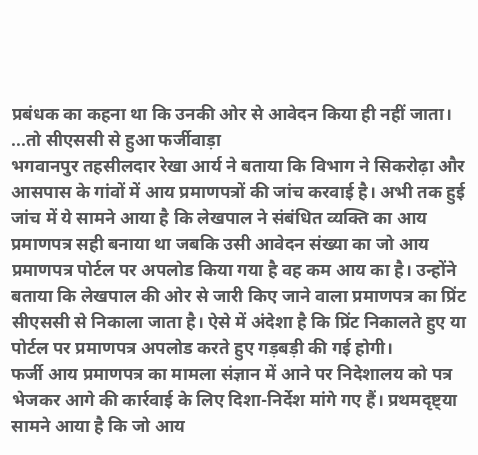प्रबंधक का कहना था कि उनकी ओर से आवेदन किया ही नहीं जाता।
...तो सीएससी से हुआ फर्जीवाड़ा
भगवानपुर तहसीलदार रेखा आर्य ने बताया कि विभाग ने सिकरोढ़ा और आसपास के गांवों में आय प्रमाणपत्रों की जांच करवाई है। अभी तक हुई जांच में ये सामने आया है कि लेखपाल ने संबंधित व्यक्ति का आय प्रमाणपत्र सही बनाया था जबकि उसी आवेदन संख्या का जो आय प्रमाणपत्र पोर्टल पर अपलोड किया गया है वह कम आय का है। उन्होंने बताया कि लेखपाल की ओर से जारी किए जाने वाला प्रमाणपत्र का प्रिंट सीएससी से निकाला जाता है। ऐसे में अंदेशा है कि प्रिंट निकालते हुए या पोर्टल पर प्रमाणपत्र अपलोड करते हुए गड़बड़ी की गई होगी।
फर्जी आय प्रमाणपत्र का मामला संज्ञान में आने पर निदेशालय को पत्र भेजकर आगे की कार्रवाई के लिए दिशा-निर्देश मांगे गए हैं। प्रथमदृष्ट्या सामने आया है कि जो आय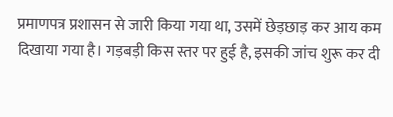प्रमाणपत्र प्रशासन से जारी किया गया था, उसमें छेड़छाड़ कर आय कम दिखाया गया है। गड़बड़ी किस स्तर पर हुई है, इसकी जांच शुरू कर दी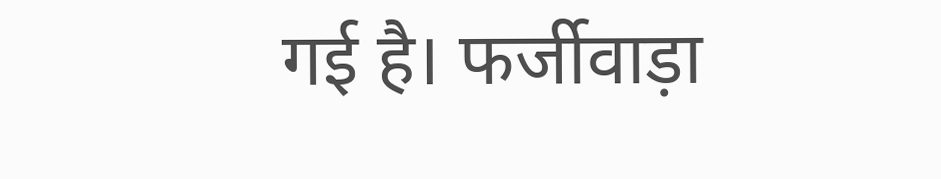गई है। फर्जीवाड़ा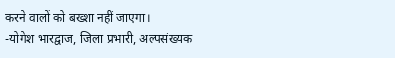करने वालों को बख्शा नहीं जाएगा।
-योगेश भारद्वाज, जिला प्रभारी, अल्पसंख्यक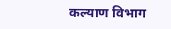कल्याण विभाग